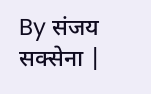By संजय सक्सेना |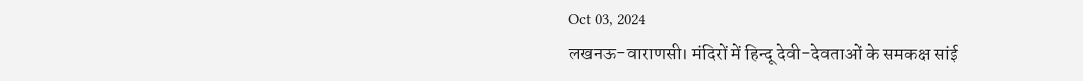Oct 03, 2024
लखनऊ-वाराणसी। मंदिरों में हिन्दू देवी-देवताओं के समकक्ष सांई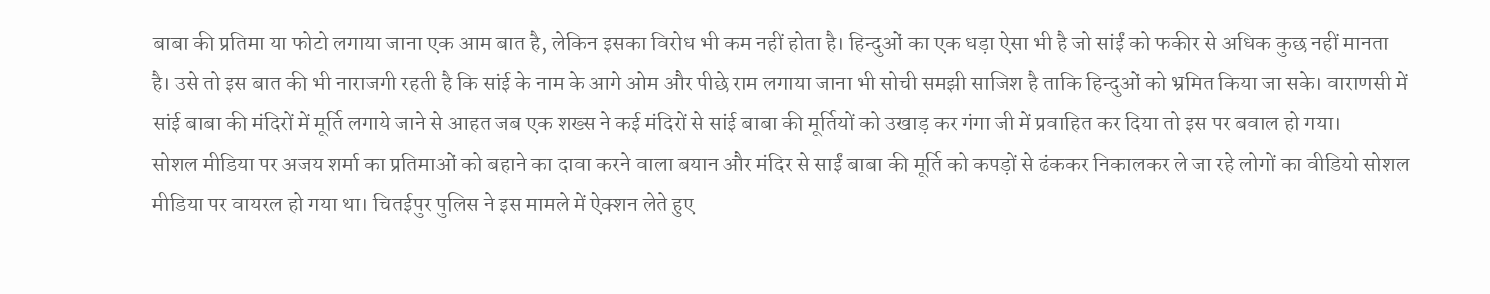बाबा की प्रतिमा या फोटो लगाया जाना एक आम बात है, लेकिन इसका विरोध भी कम नहीं होता है। हिन्दुओं का एक धड़ा ऐसा भी है जो सांईं को फकीर से अधिक कुछ नहीं मानता है। उसे तो इस बात की भी नाराजगी रहती है कि सांई के नाम के आगे ओम और पीछे राम लगाया जाना भी सोची समझी साजिश है ताकि हिन्दुओं को भ्रमित किया जा सके। वाराणसी में सांई बाबा की मंदिरों में मूर्ति लगाये जाने से आहत जब एक शख्स ने कई मंदिरों से सांई बाबा की मूर्तियों को उखाड़ कर गंगा जी में प्रवाहित कर दिया तो इस पर बवाल हो गया।
सोशल मीडिया पर अजय शर्मा का प्रतिमाओं को बहाने का दावा करने वाला बयान और मंदिर से साईं बाबा की मूर्ति को कपड़ों से ढंककर निकालकर ले जा रहे लोगों का वीडियो सोशल मीडिया पर वायरल हो गया था। चितईपुर पुलिस ने इस मामले में ऐक्शन लेते हुए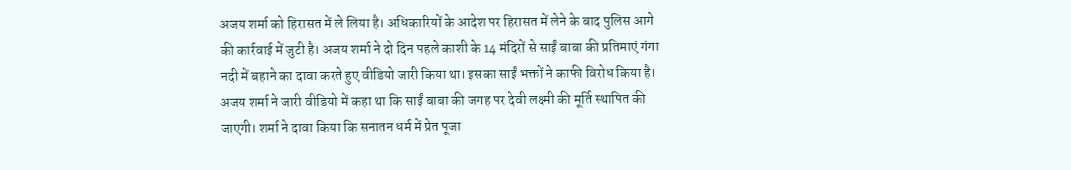अजय शर्मा को हिरासत में ले लिया है। अधिकारियों के आदेश पर हिरासत में लेने के बाद पुलिस आगे की कार्रवाई में जुटी है। अजय शर्मा ने दो दिन पहले काशी के 14 मंदिरों से साईं बाबा की प्रतिमाएं गंगा नदी में बहाने का दावा करते हुए वीडियो जारी किया था। इसका साईं भक्तों ने काफी विरोध किया है।
अजय शर्मा ने जारी वीडियो में कहा था कि साईं बाबा की जगह पर देवी लक्ष्मी की मूर्ति स्थापित की जाएगी। शर्मा ने दावा किया कि सनातन धर्म में प्रेत पूजा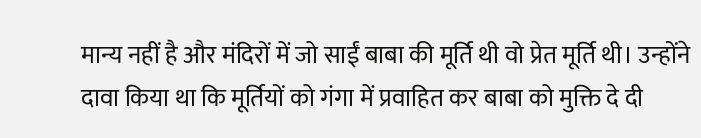मान्य नहीं है और मंदिरों में जो साईं बाबा की मूर्ति थी वो प्रेत मूर्ति थी। उन्होंने दावा किया था कि मूर्तियों को गंगा में प्रवाहित कर बाबा को मुक्ति दे दी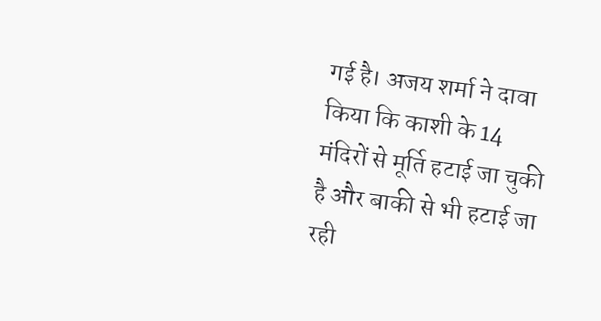गई है। अजय शर्मा ने दावा किया कि काशी के 14 मंदिरों से मूर्ति हटाई जा चुकी है और बाकी से भी हटाई जा रही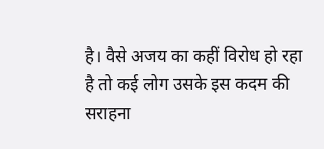है। वैसे अजय का कहीं विरोध हो रहा है तो कई लोग उसके इस कदम की सराहना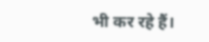भी कर रहे हैं।